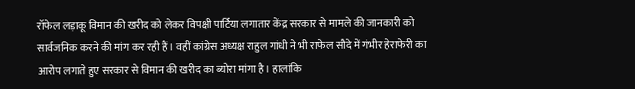रॉफेल लड़ाकू विमान की खरीद को लेकर विपक्षी पार्टिया लगातार केंद्र सरकार से मामले की जानकारी को सार्वजनिक करने की मांग कर रही हैं। वहीं कांग्रेस अध्यक्ष राहुल गांधी ने भी राफेल सौदे में गंभीर हेराफेरी का आरोप लगाते हुए सरकार से विमान की खरीद का ब्योरा मांगा है। हालांकि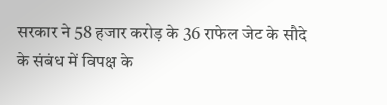सरकार ने 58 हजार करोड़ के 36 राफेल जेट के सौदे के संबंध में विपक्ष के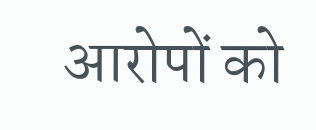आरोपों को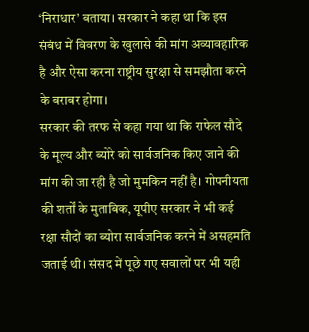‘निराधार’ बताया। सरकार ने कहा था कि इस संबंध में विवरण के खुलासे की मांग अव्यावहारिक है और ऐसा करना राष्ट्रीय सुरक्षा से समझौता करने के बराबर होगा।
सरकार की तरफ से कहा गया था कि राफेल सौदे के मूल्य और ब्योरे को सार्वजनिक किए जाने की मांग की जा रही है जो मुमकिन नहीं है। गोपनीयता की शर्तों के मुताबिक, यूपीए सरकार ने भी कई रक्षा सौदों का ब्योरा सार्वजनिक करने में असहमति जताई थी। संसद में पूछे गए सवालों पर भी यही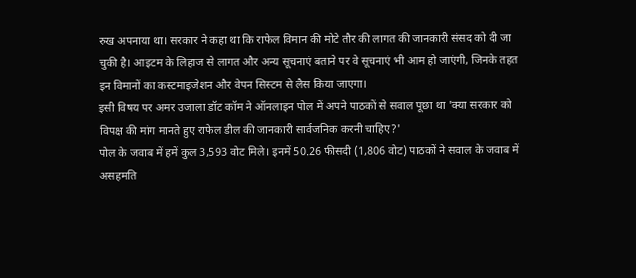रुख अपनाया था। सरकार ने कहा था कि राफेल विमान की मोटे तौर की लागत की जानकारी संसद को दी जा चुकी है। आइटम के लिहाज से लागत और अन्य सूचनाएं बताने पर वे सूचनाएं भी आम हो जाएंगी, जिनके तहत इन विमानों का कस्टमाइजेशन और वेपन सिस्टम से लैस किया जाएगा।
इसी विषय पर अमर उजाला डॉट कॉम ने ऑनलाइन पोल में अपने पाठकों से सवाल पूछा था 'क्या सरकार को विपक्ष की मांग मानते हुए राफेल डील की जानकारी सार्वजनिक करनी चाहिए?'
पोल के जवाब में हमें कुल 3,593 वोट मिले। इनमें 50.26 फीसदी (1,806 वोट) पाठकों ने सवाल के जवाब में असहमति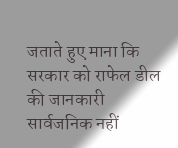जताते हुए माना कि सरकार को राफेल डील की जानकारी सार्वजनिक नहीं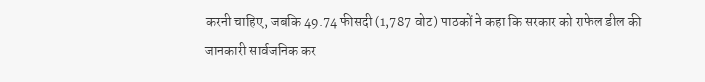करनी चाहिए, जबकि 49.74 फीसदी (1,787 वोट) पाठकों ने कहा कि सरकार को राफेल डील की जानकारी सार्वजनिक कर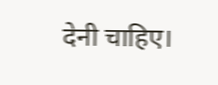देनी चाहिए।